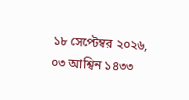১৮ সেপ্টেম্বর ২০২৬, ০৩ আশ্বিন ১৪৩৩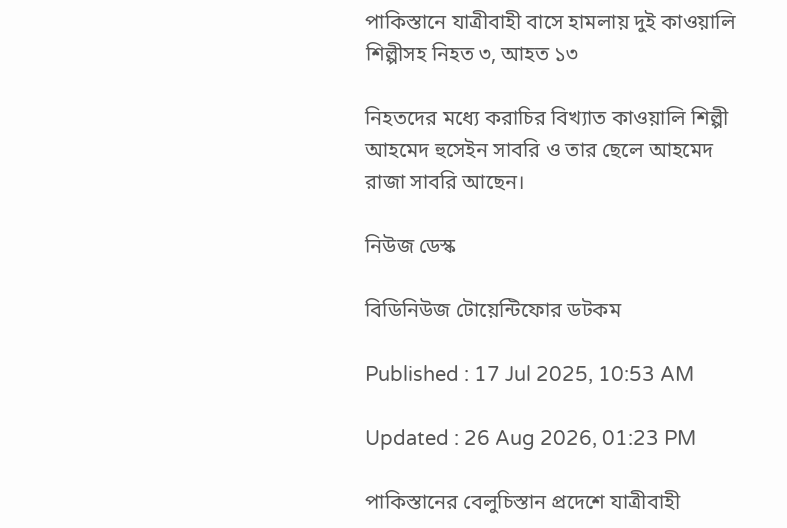পাকিস্তানে যাত্রীবাহী বাসে হামলায় দুই কাওয়ালি শিল্পীসহ নিহত ৩, আহত ১৩

নিহতদের মধ্যে করাচির বিখ্যাত কাওয়ালি শিল্পী আহমেদ হুসেইন সাবরি ও তার ছেলে আহমেদ রাজা সাবরি আছেন।

নিউজ ডেস্ক

বিডিনিউজ টোয়েন্টিফোর ডটকম

Published : 17 Jul 2025, 10:53 AM

Updated : 26 Aug 2026, 01:23 PM

পাকিস্তানের বেলুচিস্তান প্রদেশে যাত্রীবাহী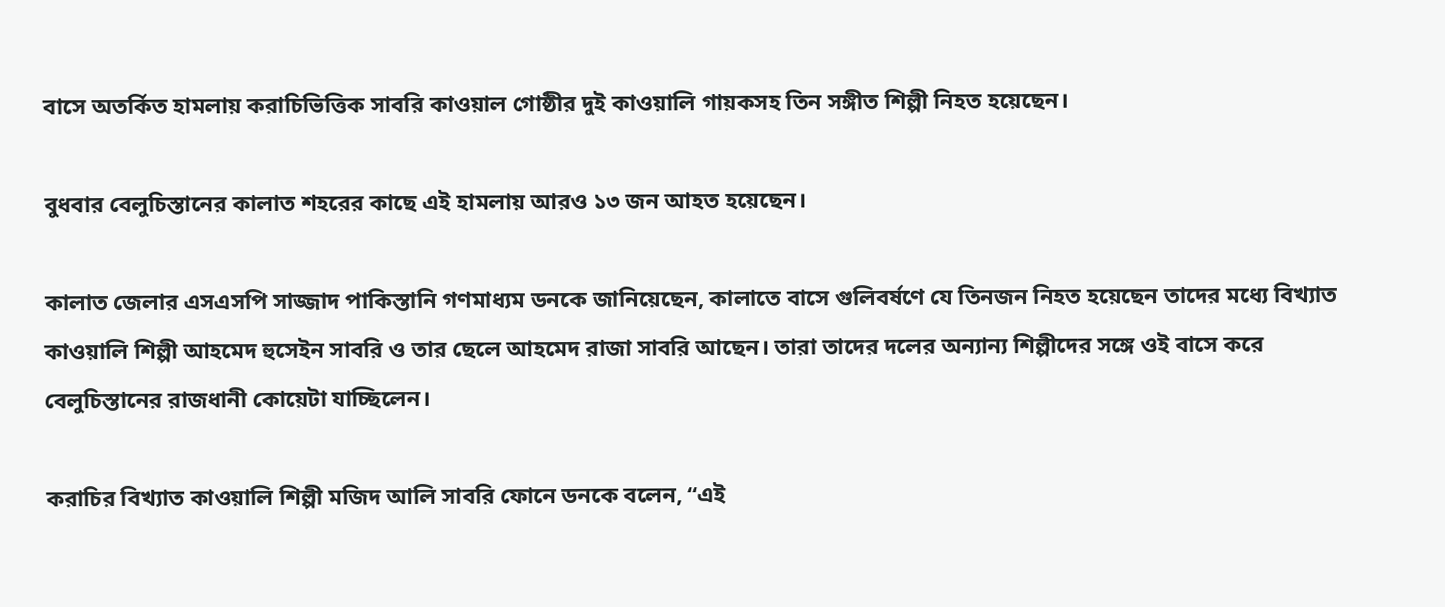বাসে অতর্কিত হামলায় করাচিভিত্তিক সাবরি কাওয়াল গোষ্ঠীর দুই কাওয়ালি গায়কসহ তিন সঙ্গীত শিল্পী নিহত হয়েছেন।

বুধবার বেলুচিস্তানের কালাত শহরের কাছে এই হামলায় আরও ১৩ জন আহত হয়েছেন।

কালাত জেলার এসএসপি সাজ্জাদ পাকিস্তানি গণমাধ্যম ডনকে জানিয়েছেন, কালাতে বাসে গুলিবর্ষণে যে তিনজন নিহত হয়েছেন তাদের মধ্যে বিখ্যাত কাওয়ালি শিল্পী আহমেদ হুসেইন সাবরি ও তার ছেলে আহমেদ রাজা সাবরি আছেন। তারা তাদের দলের অন্যান্য শিল্পীদের সঙ্গে ওই বাসে করে বেলুচিস্তানের রাজধানী কোয়েটা যাচ্ছিলেন।

করাচির বিখ্যাত কাওয়ালি শিল্পী মজিদ আলি সাবরি ফোনে ডনকে বলেন, “এই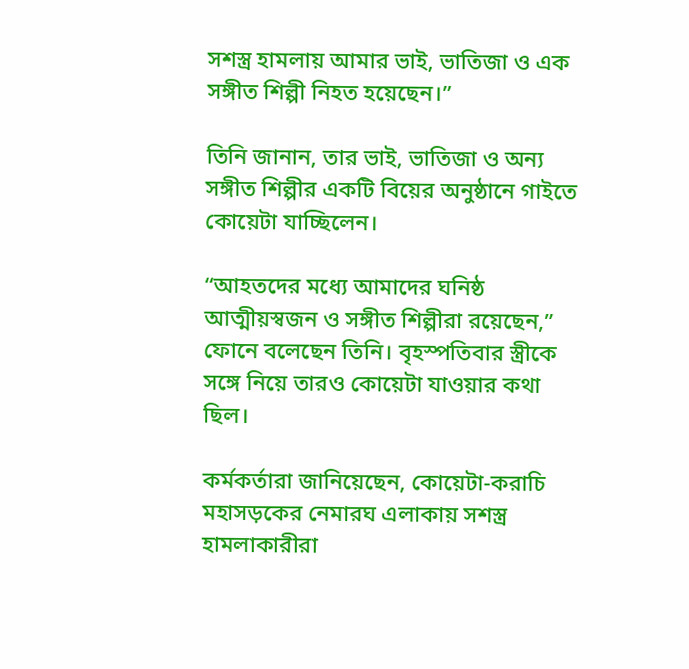সশস্ত্র হামলায় আমার ভাই, ভাতিজা ও এক সঙ্গীত শিল্পী নিহত হয়েছেন।”

তিনি জানান, তার ভাই, ভাতিজা ও অন্য সঙ্গীত শিল্পীর একটি বিয়ের অনুষ্ঠানে গাইতে কোয়েটা যাচ্ছিলেন।

“আহতদের মধ্যে আমাদের ঘনিষ্ঠ আত্মীয়স্বজন ও সঙ্গীত শিল্পীরা রয়েছেন,” ফোনে বলেছেন তিনি। বৃহস্পতিবার স্ত্রীকে সঙ্গে নিয়ে তারও কোয়েটা যাওয়ার কথা ছিল।

কর্মকর্তারা জানিয়েছেন, কোয়েটা-করাচি মহাসড়কের নেমারঘ এলাকায় সশস্ত্র হামলাকারীরা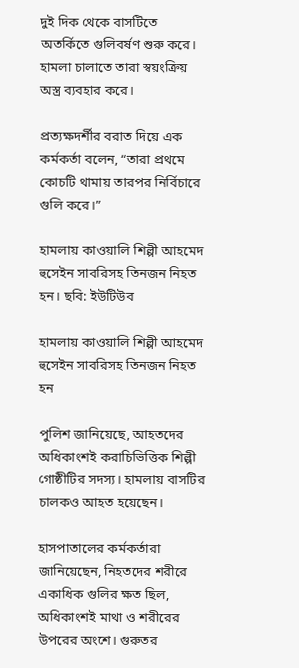দুই দিক থেকে বাসটিতে অতর্কিতে গুলিবর্ষণ শুরু করে। হামলা চালাতে তারা স্বয়ংক্রিয় অস্ত্র ব্যবহার করে।

প্রত্যক্ষদর্শীর বরাত দিয়ে এক কর্মকর্তা বলেন, “তারা প্রথমে কোচটি থামায় তারপর নির্বিচারে গুলি করে।”

হামলায় কাওয়ালি শিল্পী আহমেদ হুসেইন সাবরিসহ তিনজন নিহত হন। ছবি: ইউটিউব

হামলায় কাওয়ালি শিল্পী আহমেদ হুসেইন সাবরিসহ তিনজন নিহত হন

পুলিশ জানিয়েছে, আহতদের অধিকাংশই করাচিভিত্তিক শিল্পী গোষ্ঠীটির সদস্য। হামলায় বাসটির চালকও আহত হয়েছেন।

হাসপাতালের কর্মকর্তারা জানিয়েছেন, নিহতদের শরীরে একাধিক গুলির ক্ষত ছিল, অধিকাংশই মাথা ও শরীরের উপরের অংশে। গুরুতর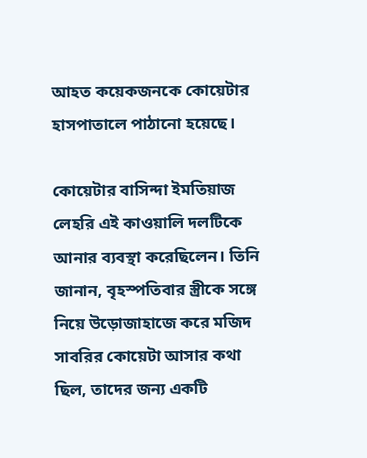আহত কয়েকজনকে কোয়েটার হাসপাতালে পাঠানো হয়েছে।

কোয়েটার বাসিন্দা ইমতিয়াজ লেহরি এই কাওয়ালি দলটিকে আনার ব্যবস্থা করেছিলেন। তিনি জানান, বৃহস্পতিবার স্ত্রীকে সঙ্গে নিয়ে উড়োজাহাজে করে মজিদ সাবরির কোয়েটা আসার কথা ছিল, তাদের জন্য একটি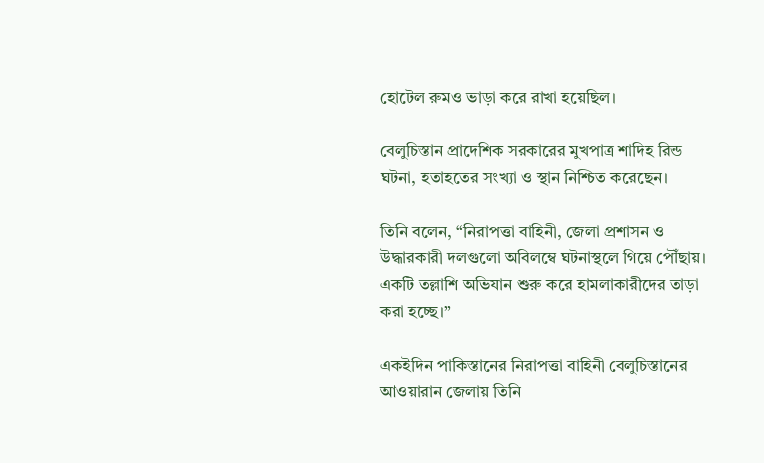হোটেল রুমও ভাড়া করে রাখা হয়েছিল।

বেলুচিস্তান প্রাদেশিক সরকারের মুখপাত্র শাদিহ রিন্ড ঘটনা, হতাহতের সংখ্যা ও স্থান নিশ্চিত করেছেন।

তিনি বলেন, “নিরাপত্তা বাহিনী, জেলা প্রশাসন ও উদ্ধারকারী দলগুলো অবিলম্বে ঘটনাস্থলে গিয়ে পৌঁছায়। একটি তল্লাশি অভিযান শুরু করে হামলাকারীদের তাড়া করা হচ্ছে।”

একইদিন পাকিস্তানের নিরাপত্তা বাহিনী বেলুচিস্তানের আওয়ারান জেলায় তিনি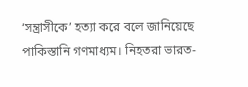‘সন্ত্রাসীকে’ হত্যা করে বলে জানিয়েছে পাকিস্তানি গণমাধ্যম। নিহতরা ভারত-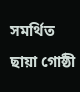সমর্থিত ছায়া গোষ্ঠী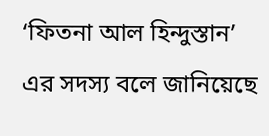‘ফিতনা আল হিন্দুস্তান’ এর সদস্য বলে জানিয়েছে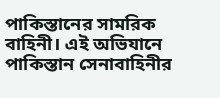পাকিস্তানের সামরিক বাহিনী। এই অভিযানে পাকিস্তান সেনাবাহিনীর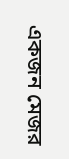একজন মেজর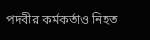পদবীর কর্মকর্তাও নিহত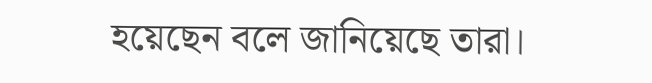হয়েছেন বলে জানিয়েছে তারা।